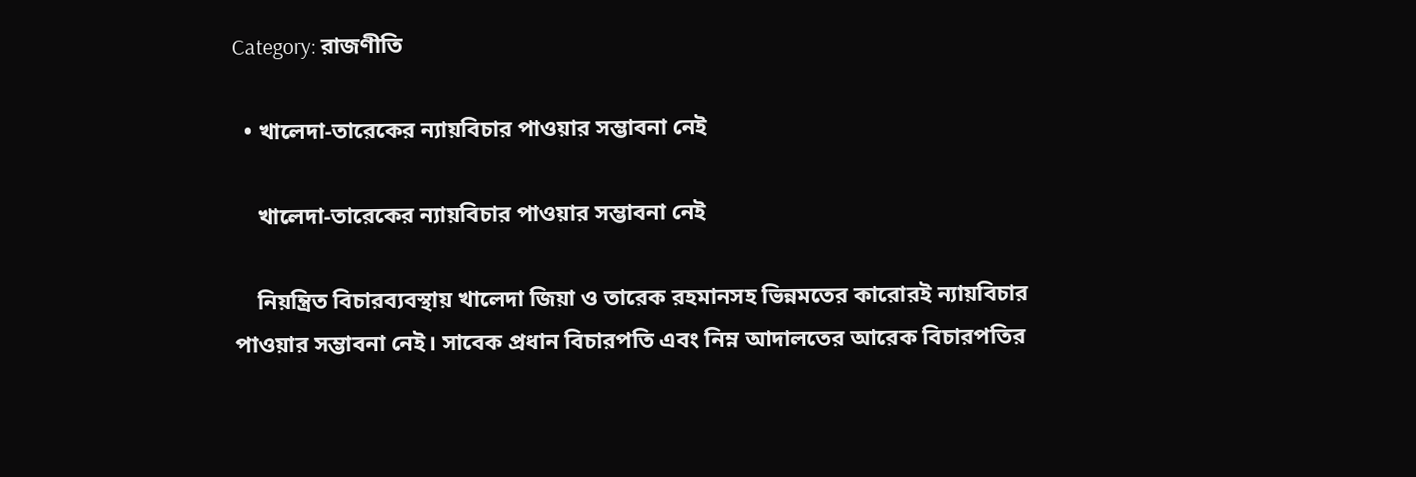Category: রাজণীতি

  • খালেদা-তারেকের ন্যায়বিচার পাওয়ার সম্ভাবনা নেই

    খালেদা-তারেকের ন্যায়বিচার পাওয়ার সম্ভাবনা নেই

    নিয়ন্ত্রিত বিচারব্যবস্থায় খালেদা জিয়া ও তারেক রহমানসহ ভিন্নমতের কারোরই ন্যায়বিচার পাওয়ার সম্ভাবনা নেই। সাবেক প্রধান বিচারপতি এবং নিম্ন আদালতের আরেক বিচারপতির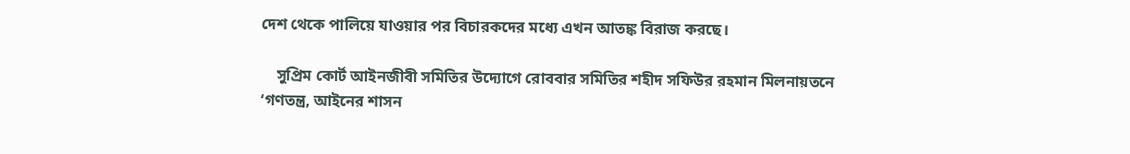দেশ থেকে পালিয়ে যাওয়ার পর বিচারকদের মধ্যে এখন আতঙ্ক বিরাজ করছে।

    সুপ্রিম কোর্ট আইনজীবী সমিতির উদ্যোগে রোববার সমিতির শহীদ সফিউর রহমান মিলনায়তনে ‘গণতন্ত্র, আইনের শাসন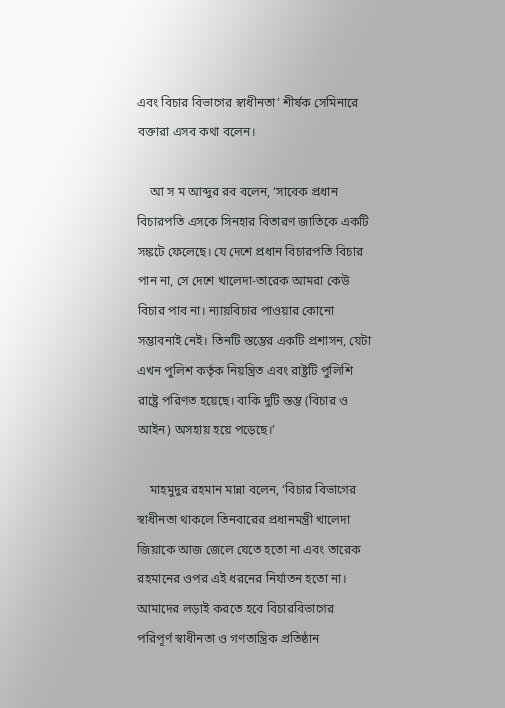এবং বিচার বিভাগের স্বাধীনতা’ শীর্ষক সেমিনারে বক্তারা এসব কথা বলেন।

    আ স ম আব্দুর রব বলেন, ‘সাবেক প্রধান বিচারপতি এসকে সিনহার বিতারণ জাতিকে একটি সঙ্কটে ফেলেছে। যে দেশে প্রধান বিচারপতি বিচার পান না, সে দেশে খালেদা-তারেক আমরা কেউ বিচার পাব না। ন্যায়বিচার পাওয়ার কোনো সম্ভাবনাই নেই। তিনটি স্তম্ভের একটি প্রশাসন, যেটা এখন পুলিশ কর্তৃক নিয়ন্ত্রিত এবং রাষ্ট্রটি পুলিশি রাষ্ট্রে পরিণত হয়েছে। বাকি দুটি স্তম্ভ (বিচার ও আইন) অসহায় হয়ে পড়েছে।’

    মাহমুদুর রহমান মান্না বলেন, ‘বিচার বিভাগের স্বাধীনতা থাকলে তিনবারের প্রধানমন্ত্রী খালেদা জিয়াকে আজ জেলে যেতে হতো না এবং তারেক রহমানের ওপর এই ধরনের নির্যাতন হতো না। আমাদের লড়াই করতে হবে বিচারবিভাগের পরিপূর্ণ স্বাধীনতা ও গণতান্ত্রিক প্রতিষ্ঠান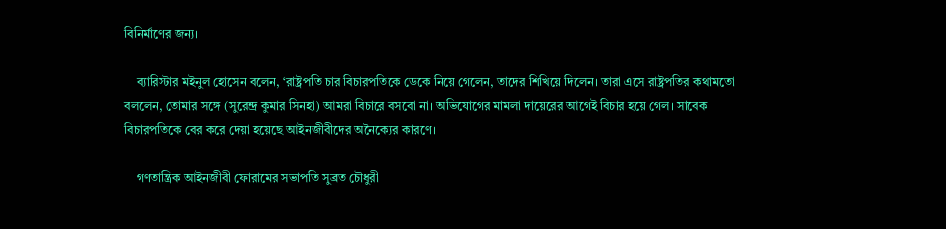বিনির্মাণের জন্য।

    ব্যারিস্টার মইনুল হোসেন বলেন, ‘রাষ্ট্রপতি চার বিচারপতিকে ডেকে নিয়ে গেলেন, তাদের শিখিয়ে দিলেন। তারা এসে রাষ্ট্রপতির কথামতো বললেন, তোমার সঙ্গে (সুরেন্দ্র কুমার সিনহা) আমরা বিচারে বসবো না। অভিযোগের মামলা দায়েরের আগেই বিচার হয়ে গেল। সাবেক বিচারপতিকে বের করে দেয়া হয়েছে আইনজীবীদের অনৈক্যের কারণে।

    গণতান্ত্রিক আইনজীবী ফোরামের সভাপতি সুব্রত চৌধুরী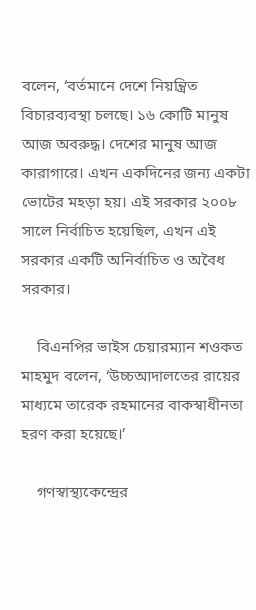বলেন, ‘বর্তমানে দেশে নিয়ন্ত্রিত বিচারব্যবস্থা চলছে। ১৬ কোটি মানুষ আজ অবরুদ্ধ। দেশের মানুষ আজ কারাগারে। এখন একদিনের জন্য একটা ভোটের মহড়া হয়। এই সরকার ২০০৮ সালে নির্বাচিত হয়েছিল, এখন এই সরকার একটি অনির্বাচিত ও অবৈধ সরকার।

    বিএনপির ভাইস চেয়ারম্যান শওকত মাহমুদ বলেন, ‘উচ্চআদালতের রায়ের মাধ্যমে তারেক রহমানের বাকস্বাধীনতা হরণ করা হয়েছে।’

    গণস্বাস্থ্যকেন্দ্রের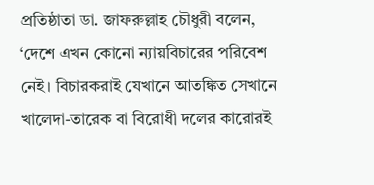প্রতিষ্ঠাতা ডা. জাফরুল্লাহ চৌধুরী বলেন, ‘দেশে এখন কোনো ন্যায়বিচারের পরিবেশ নেই। বিচারকরাই যেখানে আতঙ্কিত সেখানে খালেদা-তারেক বা বিরোধী দলের কারোরই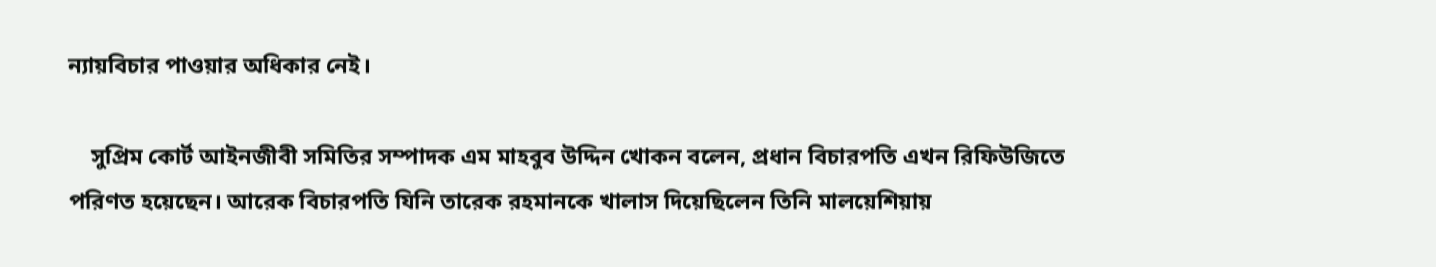ন্যায়বিচার পাওয়ার অধিকার নেই।

    সুপ্রিম কোর্ট আইনজীবী সমিতির সম্পাদক এম মাহবুব উদ্দিন খোকন বলেন, প্রধান বিচারপতি এখন রিফিউজিতে পরিণত হয়েছেন। আরেক বিচারপতি যিনি তারেক রহমানকে খালাস দিয়েছিলেন তিনি মালয়েশিয়ায়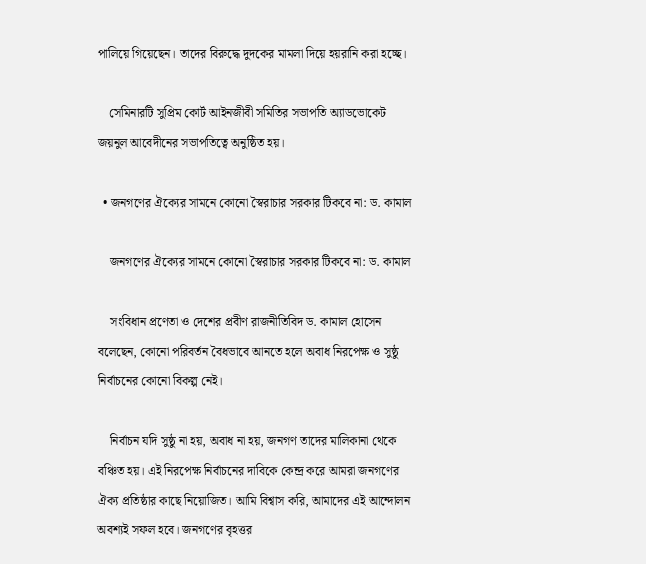পালিয়ে গিয়েছেন। তাদের বিরুদ্ধে দুদকের মামলা দিয়ে হয়রানি করা হচ্ছে।

    সেমিনারটি সুপ্রিম কোর্ট আইনজীবী সমিতির সভাপতি অ্যাডভোকেট জয়নুল আবেদীনের সভাপতিত্বে অনুষ্ঠিত হয়।

  • জনগণের ঐক্যের সামনে কোনো স্বৈরাচার সরকার টিকবে না: ড. কামাল

    জনগণের ঐক্যের সামনে কোনো স্বৈরাচার সরকার টিকবে না: ড. কামাল

    সংবিধান প্রণেতা ও দেশের প্রবীণ রাজনীতিবিদ ড. কামাল হোসেন বলেছেন, কোনো পরিবর্তন বৈধভাবে আনতে হলে অবাধ নিরপেক্ষ ও সুষ্ঠু নির্বাচনের কোনো বিকল্প নেই।

    নির্বাচন যদি সুষ্ঠু না হয়, অবাধ না হয়, জনগণ তাদের মালিকানা থেকে বঞ্চিত হয়। এই নিরপেক্ষ নির্বাচনের দাবিকে কেন্দ্র করে আমরা জনগণের ঐক্য প্রতিষ্ঠার কাছে নিয়োজিত। আমি বিশ্বাস করি, আমাদের এই আন্দোলন অবশ্যই সফল হবে। জনগণের বৃহত্তর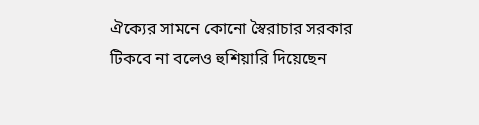ঐক্যের সামনে কোনো স্বৈরাচার সরকার টিকবে না বলেও হুশিয়ারি দিয়েছেন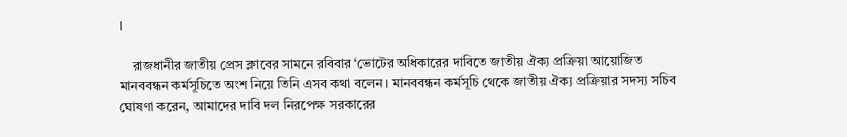।

    রাজধানীর জাতীয় প্রেস ক্লাবের সামনে রবিবার ‘ভোটের অধিকারের দাবিতে জাতীয় ঐক্য প্রক্রিয়া আয়োজিত মানববন্ধন কর্মসূচিতে অংশ নিয়ে তিনি এসব কথা বলেন। মানববন্ধন কর্মসূচি থেকে জাতীয় ঐক্য প্রক্রিয়ার সদস্য সচিব ঘোষণা করেন, আমাদের দাবি দল নিরপেক্ষ সরকারের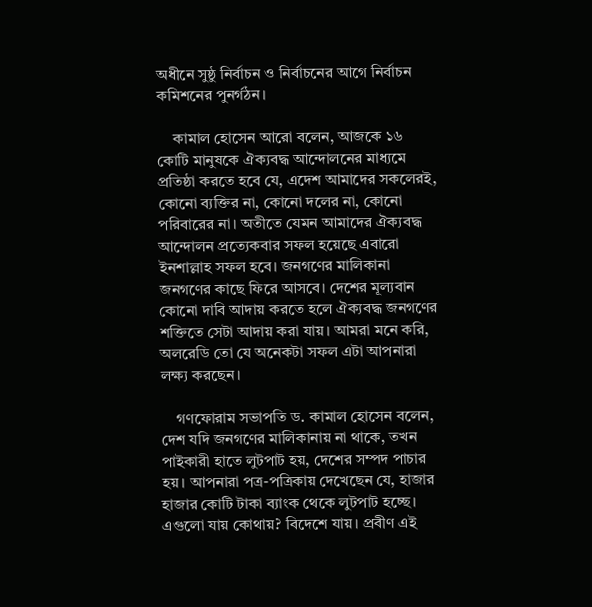অধীনে সুষ্ঠু নির্বাচন ও নির্বাচনের আগে নির্বাচন কমিশনের পুনর্গঠন।

    কামাল হোসেন আরো বলেন, আজকে ১৬ কোটি মানুষকে ঐক্যবদ্ধ আন্দোলনের মাধ্যমে প্রতিষ্ঠা করতে হবে যে, এদেশ আমাদের সকলেরই, কোনো ব্যক্তির না, কোনো দলের না, কোনো পরিবারের না। অতীতে যেমন আমাদের ঐক্যবদ্ধ আন্দোলন প্রত্যেকবার সফল হয়েছে এবারো ইনশাল্লাহ সফল হবে। জনগণের মালিকানা জনগণের কাছে ফিরে আসবে। দেশের মূল্যবান কোনো দাবি আদায় করতে হলে ঐক্যবদ্ধ জনগণের শক্তিতে সেটা আদায় করা যায়। আমরা মনে করি, অলরেডি তো যে অনেকটা সফল এটা আপনারা লক্ষ্য করছেন।

    গণফোরাম সভাপতি ড. কামাল হোসেন বলেন, দেশ যদি জনগণের মালিকানায় না থাকে, তখন পাইকারী হাতে লুটপাট হয়, দেশের সম্পদ পাচার হয়। আপনারা পত্র-পত্রিকায় দেখেছেন যে, হাজার হাজার কোটি টাকা ব্যাংক থেকে লুটপাট হচ্ছে। এগুলো যায় কোথায়? বিদেশে যায়। প্রবীণ এই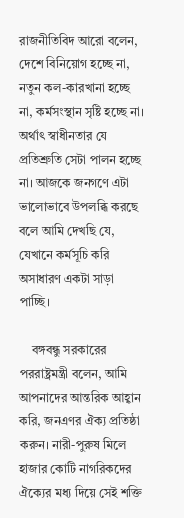রাজনীতিবিদ আরো বলেন, দেশে বিনিয়োগ হচ্ছে না, নতুন কল-কারখানা হচ্ছে না, কর্মসংস্থান সৃষ্টি হচ্ছে না। অর্থাৎ স্বাধীনতার যে প্রতিশ্রুতি সেটা পালন হচ্ছে না। আজকে জনগণে এটা ভালোভাবে উপলব্ধি করছে বলে আমি দেখছি যে, যেখানে কর্মসূচি করি অসাধারণ একটা সাড়া পাচ্ছি।

    বঙ্গবন্ধু সরকারের পররাষ্ট্রমন্ত্রী বলেন, আমি আপনাদের আন্তরিক আহ্বান করি, জনএণর ঐক্য প্রতিষ্ঠা করুন। নারী-পুরুষ মিলে হাজার কোটি নাগরিকদের ঐক্যের মধ্য দিয়ে সেই শক্তি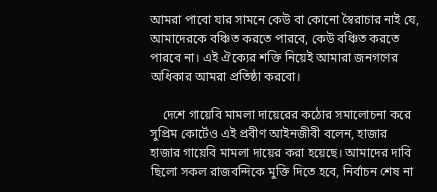আমরা পাবো যার সামনে কেউ বা কোনো স্বৈরাচার নাই যে, আমাদেরকে বঞ্চিত করতে পারবে, কেউ বঞ্চিত করতে পারবে না। এই ঐক্যের শক্তি নিয়েই আমারা জনগণের অধিকার আমরা প্রতিষ্ঠা করবো।

    দেশে গায়েবি মামলা দায়েরের কঠোর সমালোচনা করে সুপ্রিম কোর্টেও এই প্রবীণ আইনজীবী বলেন, হাজার হাজার গায়েবি মামলা দায়ের করা হয়েছে। আমাদের দাবি ছিলো সকল রাজবন্দিকে মুক্তি দিতে হবে, নির্বাচন শেষ না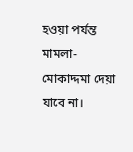হওয়া পর্যন্ত মামলা-মোকাদ্দমা দেয়া যাবে না।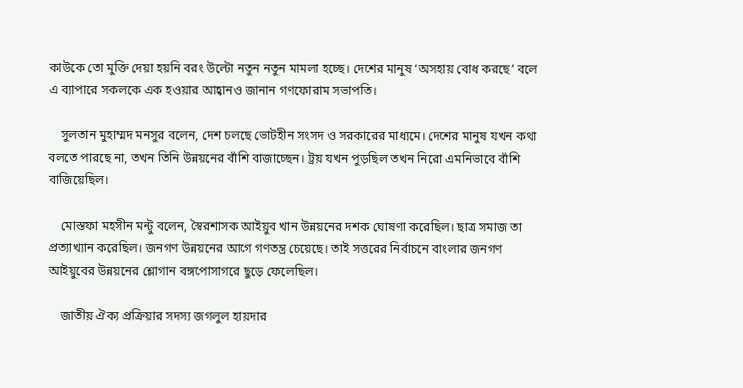কাউকে তো মুক্তি দেয়া হয়নি বরং উল্টো নতুন নতুন মামলা হচ্ছে। দেশের মানুষ ‘অসহায় বোধ করছে’ বলে এ ব্যাপারে সকলকে এক হওয়ার আহ্বানও জানান গণফোরাম সভাপতি।

    সুলতান মুহাম্মদ মনসুর বলেন, দেশ চলছে ভোটহীন সংসদ ও সরকারের মাধ্যমে। দেশের মানুষ যখন কথা বলতে পারছে না, তখন তিনি উন্নয়নের বাঁশি বাজাচ্ছেন। ট্রয় যখন পুড়ছিল তখন নিরো এমনিভাবে বাঁশি বাজিয়েছিল।

    মোস্তফা মহসীন মন্টু বলেন, স্বৈরশাসক আইয়ুব খান উন্নয়নের দশক ঘোষণা করেছিল। ছাত্র সমাজ তা প্রত্যাখ্যান করেছিল। জনগণ উন্নয়নের আগে গণতন্ত্র চেয়েছে। তাই সত্তরের নির্বাচনে বাংলার জনগণ আইয়ুবের উন্নয়নের শ্লোগান বঙ্গপোসাগরে ছুড়ে ফেলেছিল।

    জাতীয় ঐক্য প্রক্রিয়ার সদস্য জগলুল হায়দার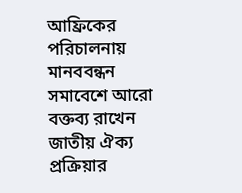আফ্রিকের পরিচালনায় মানববন্ধন সমাবেশে আরো বক্তব্য রাখেন জাতীয় ঐক্য প্রক্রিয়ার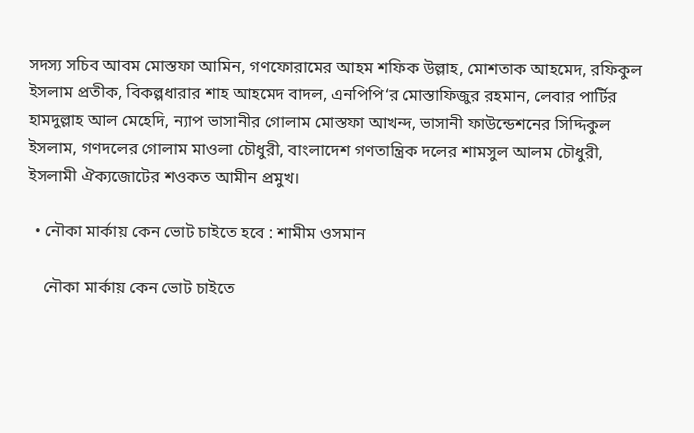সদস্য সচিব আবম মোস্তফা আমিন, গণফোরামের আহম শফিক উল্লাহ, মোশতাক আহমেদ, রফিকুল ইসলাম প্রতীক, বিকল্পধারার শাহ আহমেদ বাদল, এনপিপি‘র মোস্তাফিজুর রহমান, লেবার পার্টির হামদুল্লাহ আল মেহেদি, ন্যাপ ভাসানীর গোলাম মোস্তফা আখন্দ, ভাসানী ফাউন্ডেশনের সিদ্দিকুল ইসলাম, গণদলের গোলাম মাওলা চৌধুরী, বাংলাদেশ গণতান্ত্রিক দলের শামসুল আলম চৌধুরী, ইসলামী ঐক্যজোটের শওকত আমীন প্রমুখ।

  • নৌকা মার্কায় কেন ভোট চাইতে হবে : শামীম ওসমান

    নৌকা মার্কায় কেন ভোট চাইতে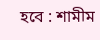হবে : শামীম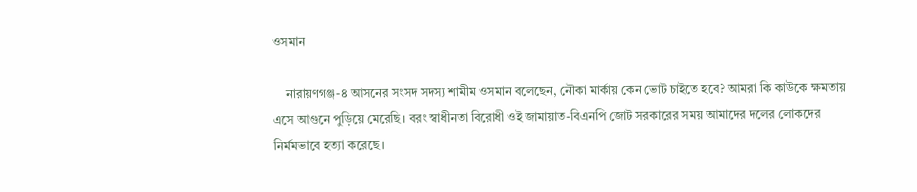ওসমান

    নারায়ণগঞ্জ-৪ আসনের সংসদ সদস্য শামীম ওসমান বলেছেন, নৌকা মার্কায় কেন ভোট চাইতে হবে? আমরা কি কাউকে ক্ষমতায় এসে আগুনে পুড়িয়ে মেরেছি। বরং স্বাধীনতা বিরোধী ওই জামায়াত-বিএনপি জোট সরকারের সময় আমাদের দলের লোকদের নির্মমভাবে হত্যা করেছে।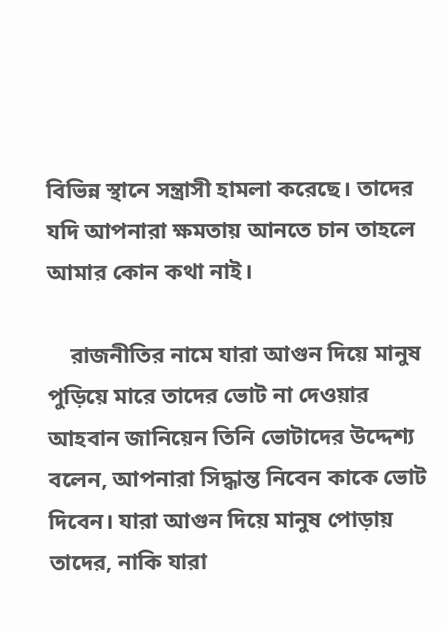বিভিন্ন স্থানে সন্ত্রাসী হামলা করেছে। তাদের যদি আপনারা ক্ষমতায় আনতে চান তাহলে আমার কোন কথা নাই।

    রাজনীতির নামে যারা আগুন দিয়ে মানুষ পুড়িয়ে মারে তাদের ভোট না দেওয়ার আহবান জানিয়েন তিনি ভোটাদের উদ্দেশ্য বলেন, আপনারা সিদ্ধান্ত নিবেন কাকে ভোট দিবেন। যারা আগুন দিয়ে মানুষ পোড়ায় তাদের, নাকি যারা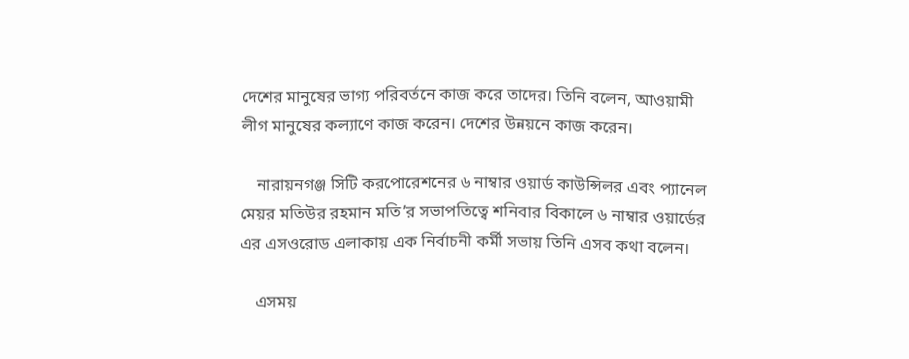দেশের মানুষের ভাগ্য পরিবর্তনে কাজ করে তাদের। তিনি বলেন, আওয়ামী লীগ মানুষের কল্যাণে কাজ করেন। দেশের উন্নয়নে কাজ করেন।

    নারায়নগঞ্জ সিটি করপোরেশনের ৬ নাম্বার ওয়ার্ড কাউন্সিলর এবং প্যানেল মেয়র মতিউর রহমান মতি’র সভাপতিত্বে শনিবার বিকালে ৬ নাম্বার ওয়ার্ডের এর এসওরোড এলাকায় এক নির্বাচনী কর্মী সভায় তিনি এসব কথা বলেন।

    এসময়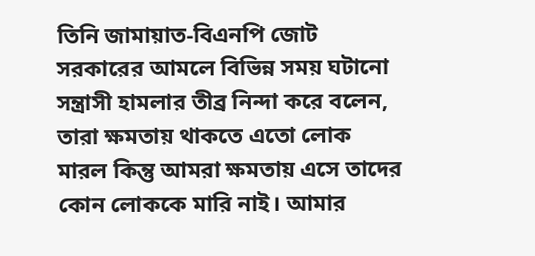তিনি জামায়াত-বিএনপি জোট সরকারের আমলে বিভিন্ন সময় ঘটানো সন্ত্রাসী হামলার তীব্র নিন্দা করে বলেন, তারা ক্ষমতায় থাকতে এতো লোক মারল কিন্তু আমরা ক্ষমতায় এসে তাদের কোন লোককে মারি নাই। আমার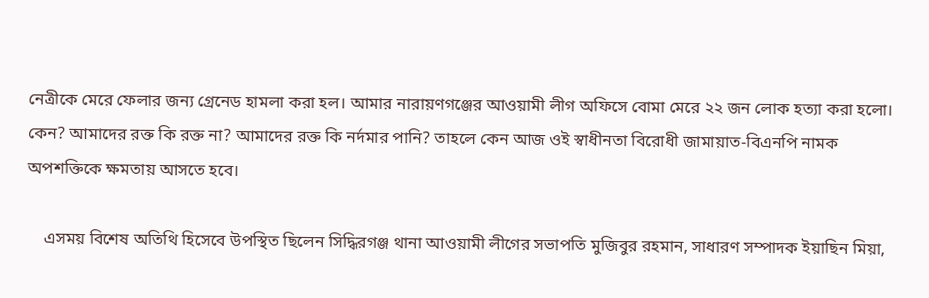নেত্রীকে মেরে ফেলার জন্য গ্রেনেড হামলা করা হল। আমার নারায়ণগঞ্জের আওয়ামী লীগ অফিসে বোমা মেরে ২২ জন লোক হত্যা করা হলো। কেন? আমাদের রক্ত কি রক্ত না? আমাদের রক্ত কি নর্দমার পানি? তাহলে কেন আজ ওই স্বাধীনতা বিরোধী জামায়াত-বিএনপি নামক অপশক্তিকে ক্ষমতায় আসতে হবে।

    এসময় বিশেষ অতিথি হিসেবে উপস্থিত ছিলেন সিদ্ধিরগঞ্জ থানা আওয়ামী লীগের সভাপতি মুজিবুর রহমান, সাধারণ সম্পাদক ইয়াছিন মিয়া,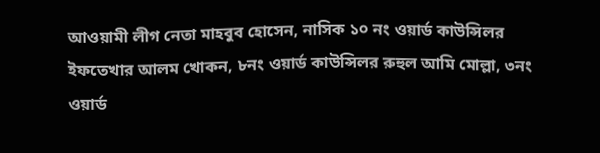আওয়ামী লীগ নেতা মাহবুব হোসেন, নাসিক ১০ নং ওয়ার্ড কাউন্সিলর ইফতেখার আলম খোকন, ৮নং ওয়ার্ড কাউন্সিলর রুহুল আমি মোল্লা, ৩নং ওয়ার্ড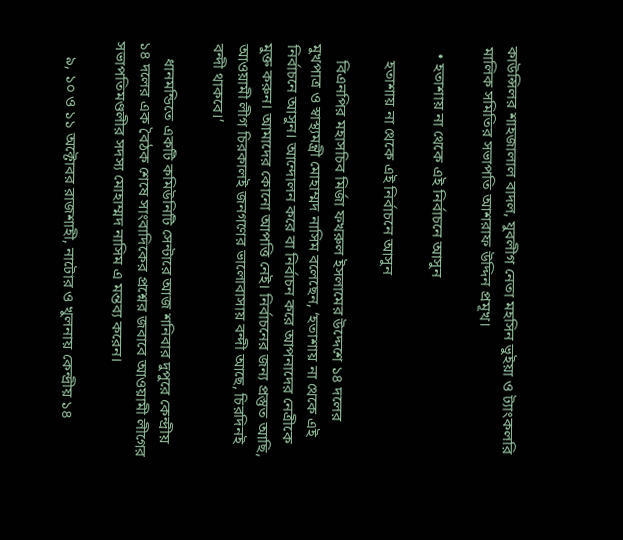কাউন্সিলর শাহজালাল বাদল, যুবলীগ নেতা মহসিন ভুইয়া ও ট্যাংকলরি মালিক সমিতির সভাপতি আশরাফ উদ্দিন প্রমূখ।

  • হতাশায় না থেকে এই নির্বাচনে আসুন

    হতাশায় না থেকে এই নির্বাচনে আসুন

    বিএনপির মহাসচিব মির্জা ফখরুল ইসলামের উদ্দেশে ১৪ দলের মুখপাত্র ও স্বাস্থ্যমন্ত্রী মোহাম্মদ নাসিম বলেছেন, ‘হতাশায় না থেকে এই নির্বাচনে আসুন। আন্দোলন করে বা নির্বাচন করে আপনাদের নেত্রীকে মুক্ত করুন। আমাদের কোনো আপত্তি নেই। নির্বাচনের জন্য প্রস্তুত আছি, আওয়ামী লীগ চিরকালই জনগণের ভালোবাসায় বন্দী আছে, চিরদিনই বন্দী থাকবে।’

    ধানমন্ডিতে একটি কমিউনিটি সেন্টারে আজ শনিবার দুপুরে কেন্দ্রীয় ১৪ দলের এক বৈঠক শেষে সাংবাদিকের প্রশ্নের জবাবে আওয়ামী লীগের সভাপতিমণ্ডলীর সদস্য মোহাম্মদ নাসিম এ মন্তব্য করেন।

    ৯, ১০ ও ১১ অক্টোবর রাজশাহী, নাটোর ও খুলনায় কেন্দ্রীয় ১৪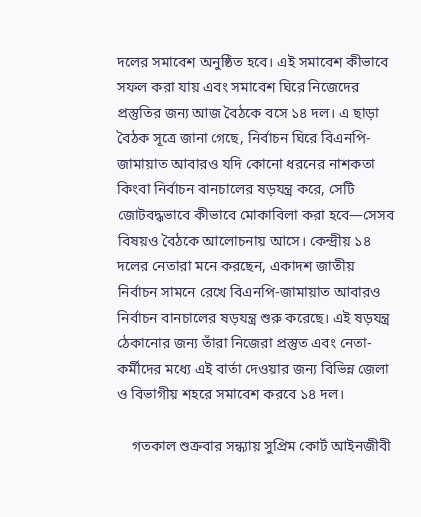দলের সমাবেশ অনুষ্ঠিত হবে। এই সমাবেশ কীভাবে সফল করা যায় এবং সমাবেশ ঘিরে নিজেদের প্রস্তুতির জন্য আজ বৈঠকে বসে ১৪ দল। এ ছাড়া বৈঠক সূত্রে জানা গেছে, নির্বাচন ঘিরে বিএনপি-জামায়াত আবারও যদি কোনো ধরনের নাশকতা কিংবা নির্বাচন বানচালের ষড়যন্ত্র করে, সেটি জোটবদ্ধভাবে কীভাবে মোকাবিলা করা হবে—সেসব বিষয়ও বৈঠকে আলোচনায় আসে। কেন্দ্রীয় ১৪ দলের নেতারা মনে করছেন, একাদশ জাতীয় নির্বাচন সামনে রেখে বিএনপি-জামায়াত আবারও নির্বাচন বানচালের ষড়যন্ত্র শুরু করেছে। এই ষড়যন্ত্র ঠেকানোর জন্য তাঁরা নিজেরা প্রস্তুত এবং নেতা-কর্মীদের মধ্যে এই বার্তা দেওয়ার জন্য বিভিন্ন জেলা ও বিভাগীয় শহরে সমাবেশ করবে ১৪ দল।

    গতকাল শুক্রবার সন্ধ্যায় সুপ্রিম কোর্ট আইনজীবী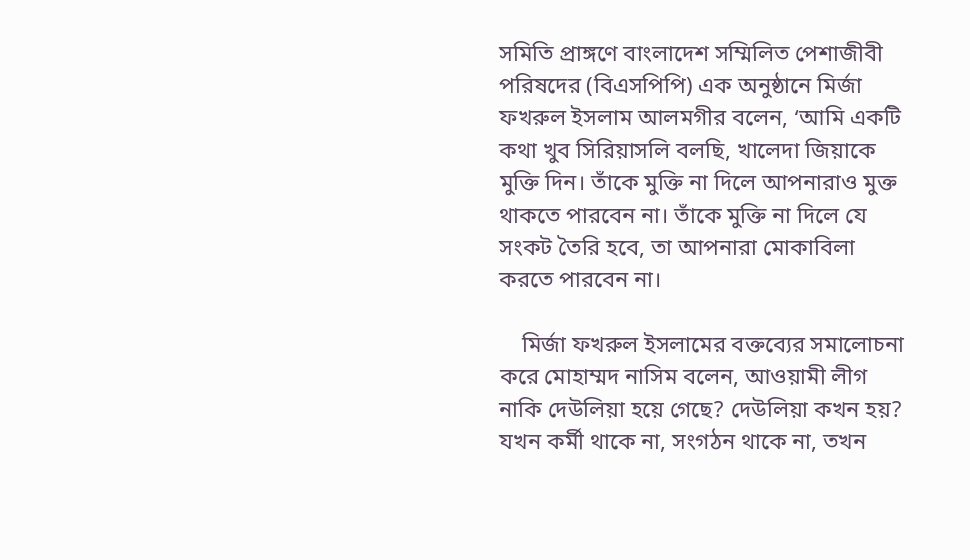সমিতি প্রাঙ্গণে বাংলাদেশ সম্মিলিত পেশাজীবী পরিষদের (বিএসপিপি) এক অনুষ্ঠানে মির্জা ফখরুল ইসলাম আলমগীর বলেন, ‘আমি একটি কথা খুব সিরিয়াসলি বলছি, খালেদা জিয়াকে মুক্তি দিন। তাঁকে মুক্তি না দিলে আপনারাও মুক্ত থাকতে পারবেন না। তাঁকে মুক্তি না দিলে যে সংকট তৈরি হবে, তা আপনারা মোকাবিলা করতে পারবেন না।

    মির্জা ফখরুল ইসলামের বক্তব্যের সমালোচনা করে মোহাম্মদ নাসিম বলেন, আওয়ামী লীগ নাকি দেউলিয়া হয়ে গেছে? দেউলিয়া কখন হয়? যখন কর্মী থাকে না, সংগঠন থাকে না, তখন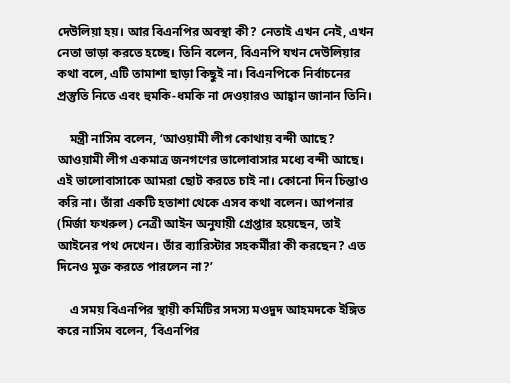দেউলিয়া হয়। আর বিএনপির অবস্থা কী? নেতাই এখন নেই, এখন নেতা ভাড়া করতে হচ্ছে। তিনি বলেন, বিএনপি যখন দেউলিয়ার কথা বলে, এটি তামাশা ছাড়া কিছুই না। বিএনপিকে নির্বাচনের প্রস্তুতি নিতে এবং হুমকি-ধমকি না দেওয়ারও আহ্বান জানান তিনি।

    মন্ত্রী নাসিম বলেন, ‘আওয়ামী লীগ কোথায় বন্দী আছে? আওয়ামী লীগ একমাত্র জনগণের ভালোবাসার মধ্যে বন্দী আছে। এই ভালোবাসাকে আমরা ছোট করতে চাই না। কোনো দিন চিন্তাও করি না। তাঁরা একটি হতাশা থেকে এসব কথা বলেন। আপনার (মির্জা ফখরুল) নেত্রী আইন অনুযায়ী গ্রেপ্তার হয়েছেন, তাই আইনের পথ দেখেন। তাঁর ব্যারিস্টার সহকর্মীরা কী করছেন? এত দিনেও মুক্ত করতে পারলেন না?’

    এ সময় বিএনপির স্থায়ী কমিটির সদস্য মওদুদ আহমদকে ইঙ্গিত করে নাসিম বলেন, ‘বিএনপির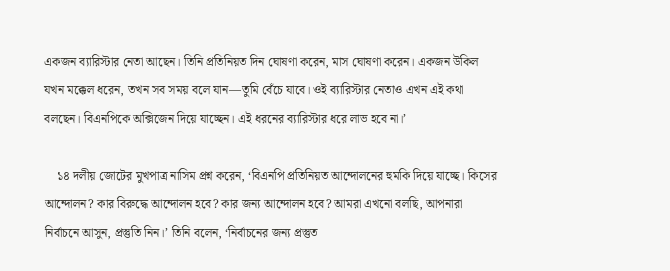একজন ব্যারিস্টার নেতা আছেন। তিনি প্রতিনিয়ত দিন ঘোষণা করেন, মাস ঘোষণা করেন। একজন উকিল যখন মক্কেল ধরেন, তখন সব সময় বলে যান—তুমি বেঁচে যাবে। ওই ব্যারিস্টার নেতাও এখন এই কথা বলছেন। বিএনপিকে অক্সিজেন দিয়ে যাচ্ছেন। এই ধরনের ব্যারিস্টার ধরে লাভ হবে না।’

    ১৪ দলীয় জোটের মুখপাত্র নাসিম প্রশ্ন করেন, ‘বিএনপি প্রতিনিয়ত আন্দোলনের হুমকি দিয়ে যাচ্ছে। কিসের আন্দোলন? কার বিরুদ্ধে আন্দোলন হবে? কার জন্য আন্দোলন হবে? আমরা এখনো বলছি, আপনারা নির্বাচনে আসুন, প্রস্তুতি নিন।’ তিনি বলেন, ‘নির্বাচনের জন্য প্রস্তুত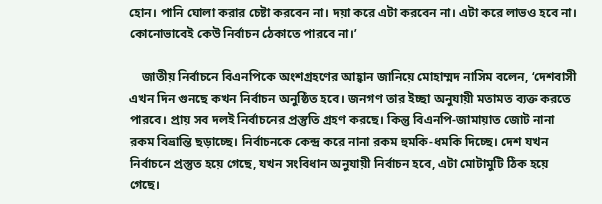হোন। পানি ঘোলা করার চেষ্টা করবেন না। দয়া করে এটা করবেন না। এটা করে লাভও হবে না। কোনোভাবেই কেউ নির্বাচন ঠেকাতে পারবে না।’

    জাতীয় নির্বাচনে বিএনপিকে অংশগ্রহণের আহ্বান জানিয়ে মোহাম্মদ নাসিম বলেন, ‘দেশবাসী এখন দিন গুনছে কখন নির্বাচন অনুষ্ঠিত হবে। জনগণ তার ইচ্ছা অনুযায়ী মতামত ব্যক্ত করতে পারবে। প্রায় সব দলই নির্বাচনের প্রস্তুতি গ্রহণ করছে। কিন্তু বিএনপি-জামায়াত জোট নানা রকম বিভ্রান্তি ছড়াচ্ছে। নির্বাচনকে কেন্দ্র করে নানা রকম হুমকি-ধমকি দিচ্ছে। দেশ যখন নির্বাচনে প্রস্তুত হয়ে গেছে, যখন সংবিধান অনুযায়ী নির্বাচন হবে, এটা মোটামুটি ঠিক হয়ে গেছে।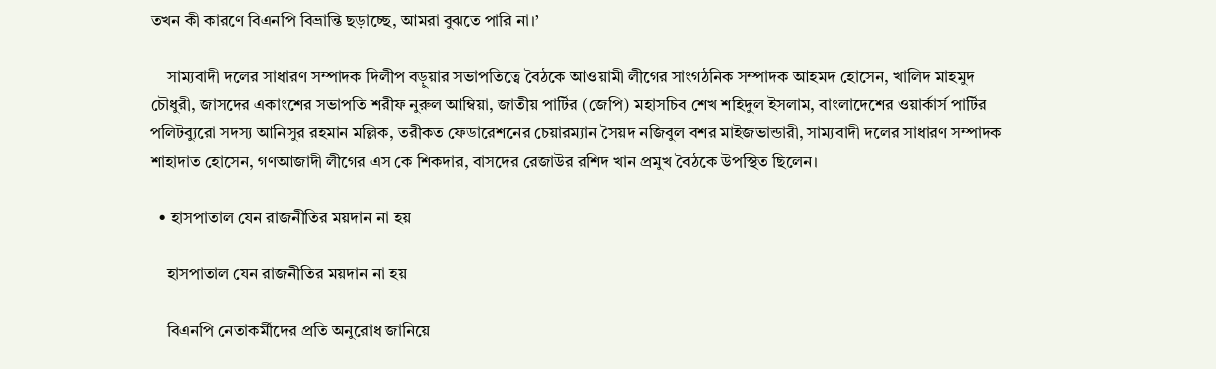তখন কী কারণে বিএনপি বিভ্রান্তি ছড়াচ্ছে, আমরা বুঝতে পারি না।’

    সাম্যবাদী দলের সাধারণ সম্পাদক দিলীপ বড়ুয়ার সভাপতিত্বে বৈঠকে আওয়ামী লীগের সাংগঠনিক সম্পাদক আহমদ হোসেন, খালিদ মাহমুদ চৌধুরী, জাসদের একাংশের সভাপতি শরীফ নুরুল আম্বিয়া, জাতীয় পার্টির (জেপি) মহাসচিব শেখ শহিদুল ইসলাম, বাংলাদেশের ওয়ার্কার্স পার্টির পলিটব্যুরো সদস্য আনিসুর রহমান মল্লিক, তরীকত ফেডারেশনের চেয়ারম্যান সৈয়দ নজিবুল বশর মাইজভান্ডারী, সাম্যবাদী দলের সাধারণ সম্পাদক শাহাদাত হোসেন, গণআজাদী লীগের এস কে শিকদার, বাসদের রেজাউর রশিদ খান প্রমুখ বৈঠকে উপস্থিত ছিলেন।

  • হাসপাতাল যেন রাজনীতির ময়দান না হয়

    হাসপাতাল যেন রাজনীতির ময়দান না হয়

    বিএনপি নেতাকর্মীদের প্রতি অনুরোধ জানিয়ে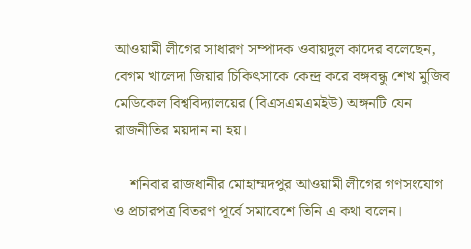আওয়ামী লীগের সাধারণ সম্পাদক ওবায়দুল কাদের বলেছেন, বেগম খালেদা জিয়ার চিকিৎসাকে কেন্দ্র করে বঙ্গবন্ধু শেখ মুজিব মেডিকেল বিশ্ববিদ্যালয়ের (বিএসএমএমইউ) অঙ্গনটি যেন রাজনীতির ময়দান না হয়।

    শনিবার রাজধানীর মোহাম্মদপুর আওয়ামী লীগের গণসংযোগ ও প্রচারপত্র বিতরণ পূর্বে সমাবেশে তিনি এ কথা বলেন।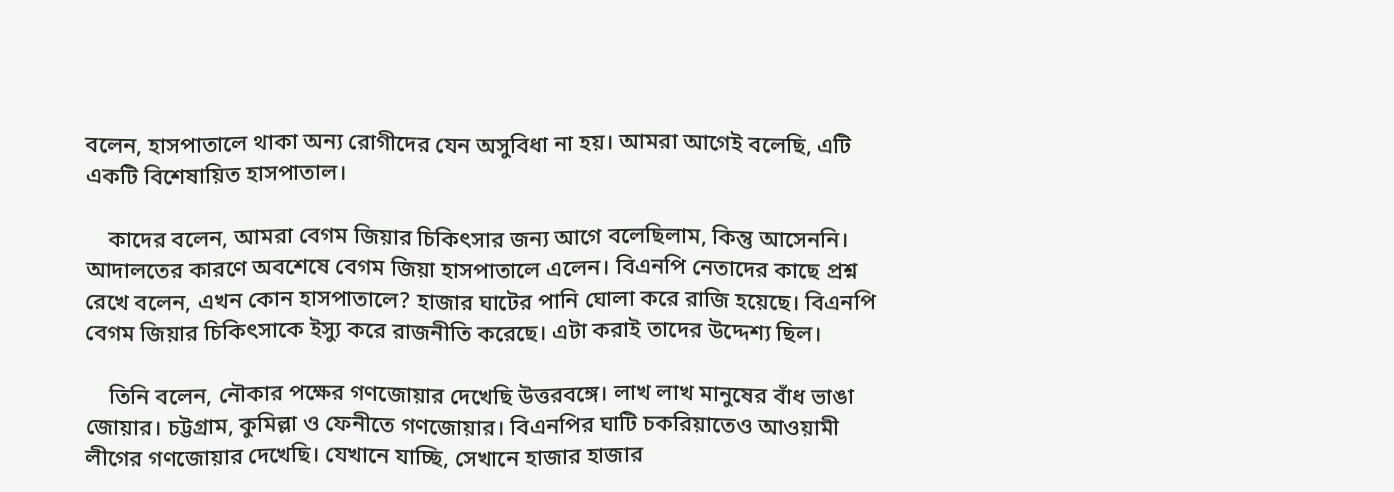বলেন, হাসপাতালে থাকা অন্য রোগীদের যেন অসুবিধা না হয়। আমরা আগেই বলেছি, এটি একটি বিশেষায়িত হাসপাতাল।

    কাদের বলেন, আমরা বেগম জিয়ার চিকিৎসার জন্য আগে বলেছিলাম, কিন্তু আসেননি। আদালতের কারণে অবশেষে বেগম জিয়া হাসপাতালে এলেন। বিএনপি নেতাদের কাছে প্রশ্ন রেখে বলেন, এখন কোন হাসপাতালে? হাজার ঘাটের পানি ঘোলা করে রাজি হয়েছে। বিএনপি বেগম জিয়ার চিকিৎসাকে ইস্যু করে রাজনীতি করেছে। এটা করাই তাদের উদ্দেশ্য ছিল।

    তিনি বলেন, নৌকার পক্ষের গণজোয়ার দেখেছি উত্তরবঙ্গে। লাখ লাখ মানুষের বাঁধ ভাঙা জোয়ার। চট্টগ্রাম, কুমিল্লা ও ফেনীতে গণজোয়ার। বিএনপির ঘাটি চকরিয়াতেও আওয়ামী লীগের গণজোয়ার দেখেছি। যেখানে যাচ্ছি, সেখানে হাজার হাজার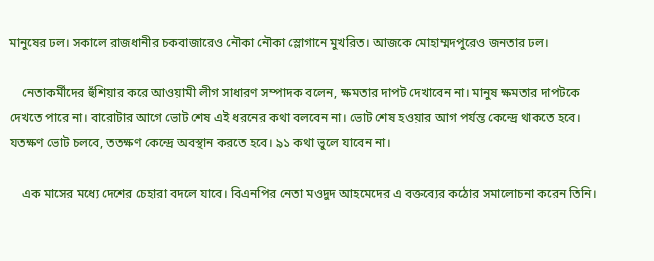মানুষের ঢল। সকালে রাজধানীর চকবাজারেও নৌকা নৌকা স্লোগানে মুখরিত। আজকে মোহাম্মদপুরেও জনতার ঢল।

    নেতাকর্মীদের হুঁশিয়ার করে আওয়ামী লীগ সাধারণ সম্পাদক বলেন, ক্ষমতার দাপট দেখাবেন না। মানুষ ক্ষমতার দাপটকে দেখতে পারে না। বারোটার আগে ভোট শেষ এই ধরনের কথা বলবেন না। ভোট শেষ হওয়ার আগ পর্যন্ত কেন্দ্রে থাকতে হবে। যতক্ষণ ভোট চলবে, ততক্ষণ কেন্দ্রে অবস্থান করতে হবে। ৯১ কথা ভুলে যাবেন না।

    এক মাসের মধ্যে দেশের চেহারা বদলে যাবে। বিএনপির নেতা মওদুদ আহমেদের এ বক্তব্যের কঠোর সমালোচনা করেন তিনি।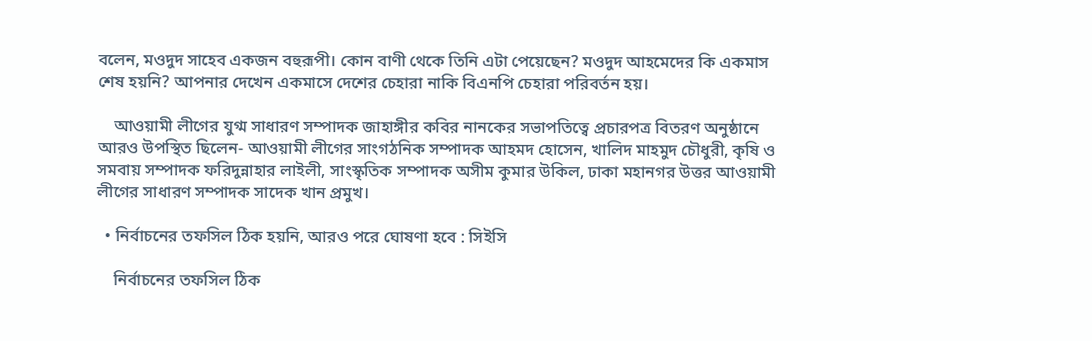বলেন, মওদুদ সাহেব একজন বহুরূপী। কোন বাণী থেকে তিনি এটা পেয়েছেন? মওদুদ আহমেদের কি একমাস শেষ হয়নি? আপনার দেখেন একমাসে দেশের চেহারা নাকি বিএনপি চেহারা পরিবর্তন হয়।

    আওয়ামী লীগের যুগ্ম সাধারণ সম্পাদক জাহাঙ্গীর কবির নানকের সভাপতিত্বে প্রচারপত্র বিতরণ অনুষ্ঠানে আরও উপস্থিত ছিলেন- আওয়ামী লীগের সাংগঠনিক সম্পাদক আহমদ হোসেন, খালিদ মাহমুদ চৌধুরী, কৃষি ও সমবায় সম্পাদক ফরিদুন্নাহার লাইলী, সাংস্কৃতিক সম্পাদক অসীম কুমার উকিল, ঢাকা মহানগর উত্তর আওয়ামী লীগের সাধারণ সম্পাদক সাদেক খান প্রমুখ।

  • নির্বাচনের তফসিল ঠিক হয়নি, আরও পরে ঘোষণা হবে : সিইসি

    নির্বাচনের তফসিল ঠিক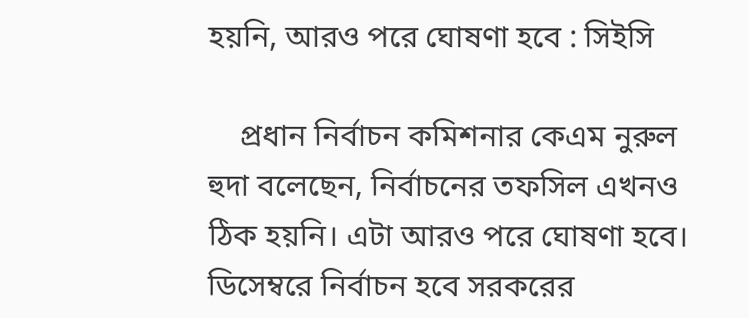হয়নি, আরও পরে ঘোষণা হবে : সিইসি

    প্রধান নির্বাচন কমিশনার কেএম নুরুল হুদা বলেছেন, নির্বাচনের তফসিল এখনও ঠিক হয়নি। এটা আরও পরে ঘোষণা হবে। ডিসেম্বরে নির্বাচন হবে সরকরের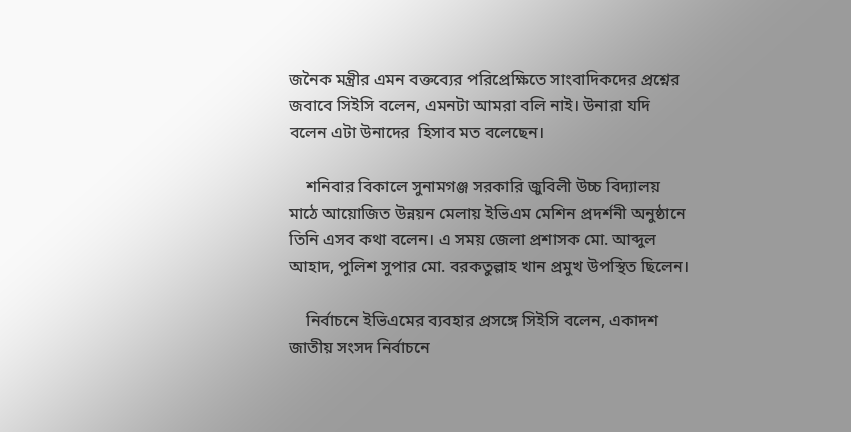জনৈক মন্ত্রীর এমন বক্তব্যের পরিপ্রেক্ষিতে সাংবাদিকদের প্রশ্নের জবাবে সিইসি বলেন, এমনটা আমরা বলি নাই। উনারা যদি বলেন এটা উনাদের  হিসাব মত বলেছেন।

    শনিবার বিকালে সুনামগঞ্জ সরকারি জুবিলী উচ্চ বিদ্যালয় মাঠে আয়োজিত উন্নয়ন মেলায় ইভিএম মেশিন প্রদর্শনী অনুষ্ঠানে  তিনি এসব কথা বলেন। এ সময় জেলা প্রশাসক মো. আব্দুল আহাদ, পুলিশ সুপার মো. বরকতুল্লাহ খান প্রমুখ উপস্থিত ছিলেন।

    নির্বাচনে ইভিএমের ব্যবহার প্রসঙ্গে সিইসি বলেন, একাদশ জাতীয় সংসদ নির্বাচনে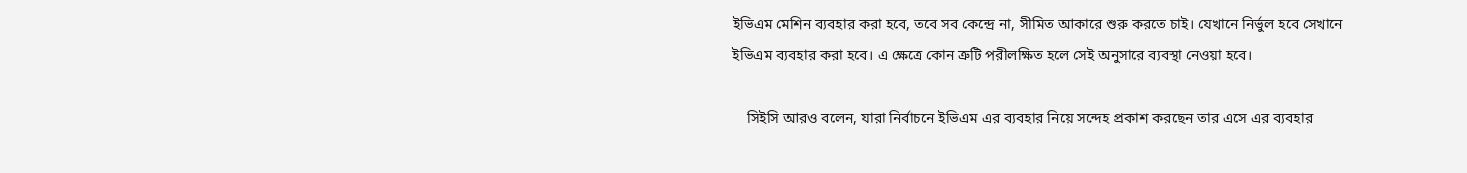ইভিএম মেশিন ব্যবহার করা হবে, তবে সব কেন্দ্রে না, সীমিত আকারে শুরু করতে চাই। যেখানে নির্ভুল হবে সেখানে ইভিএম ব্যবহার করা হবে। এ ক্ষেত্রে কোন ত্রুটি পরীলক্ষিত হলে সেই অনুসারে ব্যবস্থা নেওয়া হবে।

    সিইসি আরও বলেন, যারা নির্বাচনে ইভিএম এর ব্যবহার নিয়ে সন্দেহ প্রকাশ করছেন তার এসে এর ব্যবহার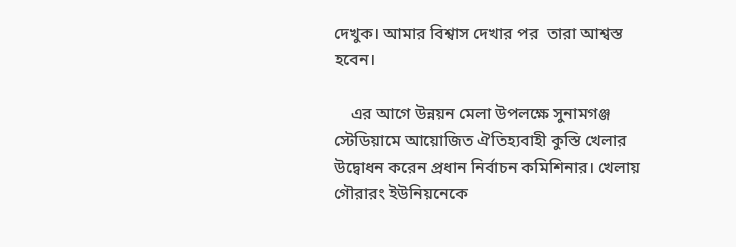দেখুক। আমার বিশ্বাস দেখার পর  তারা আশ্বস্ত হবেন।

    এর আগে উন্নয়ন মেলা উপলক্ষে সুনামগঞ্জ স্টেডিয়ামে আয়োজিত ঐতিহ্যবাহী কুস্তি খেলার উদ্বোধন করেন প্রধান নির্বাচন কমিশিনার। খেলায় গৌরারং ইউনিয়নেকে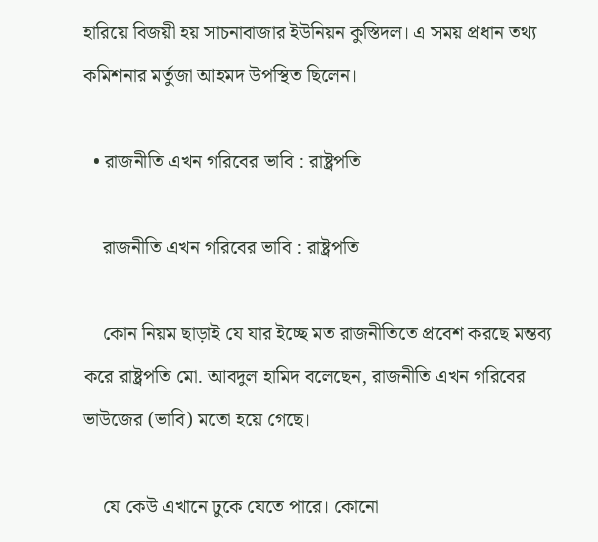হারিয়ে বিজয়ী হয় সাচনাবাজার ইউনিয়ন কুস্তিদল। এ সময় প্রধান তথ্য কমিশনার মর্তুজা আহমদ উপস্থিত ছিলেন।

  • রাজনীতি এখন গরিবের ভাবি : রাষ্ট্রপতি

    রাজনীতি এখন গরিবের ভাবি : রাষ্ট্রপতি

    কোন নিয়ম ছাড়াই যে যার ইচ্ছে মত রাজনীতিতে প্রবেশ করছে মন্তব্য করে রাষ্ট্রপতি মো. আবদুল হামিদ বলেছেন, রাজনীতি এখন গরিবের ভাউজের (ভাবি) মতো হয়ে গেছে।

    যে কেউ এখানে ঢুকে যেতে পারে। কোনো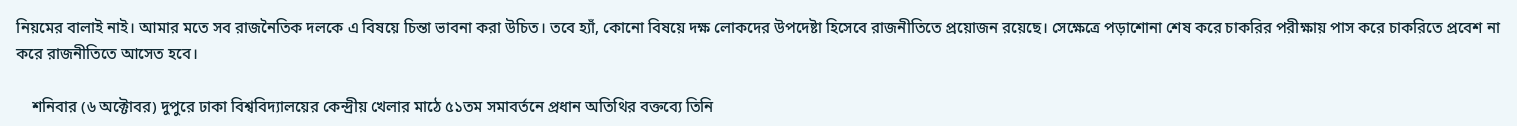নিয়মের বালাই নাই। আমার মতে সব রাজনৈতিক দলকে এ বিষয়ে চিন্তা ভাবনা করা উচিত। তবে হ্যাঁ, কোনো বিষয়ে দক্ষ লোকদের উপদেষ্টা হিসেবে রাজনীতিতে প্রয়োজন রয়েছে। সেক্ষেত্রে পড়াশোনা শেষ করে চাকরির পরীক্ষায় পাস করে চাকরিতে প্রবেশ না করে রাজনীতিতে আসেত হবে।

    শনিবার (৬ অক্টোবর) দুপুরে ঢাকা বিশ্ববিদ্যালয়ের কেন্দ্রীয় খেলার মাঠে ৫১তম সমাবর্তনে প্রধান অতিথির বক্তব্যে তিনি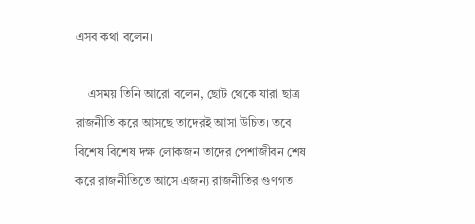এসব কথা বলেন।

    এসময় তিনি আরো বলেন, ছোট থেকে যারা ছাত্র রাজনীতি করে আসছে তাদেরই আসা উচিত। তবে বিশেষ বিশেষ দক্ষ লোকজন তাদের পেশাজীবন শেষ করে রাজনীতিতে আসে এজন্য রাজনীতির গুণগত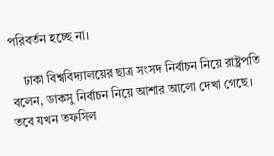পরিবর্তন হচ্ছে না।

    ঢাকা বিশ্ববিদ্যালয়ের ছাত্র সংসদ নির্বাচন নিয়ে রাষ্ট্রপতি বলেন, ডাকসু নির্বাচন নিয়ে আশার আলো দেখা গেছে। তবে যখন তফসিল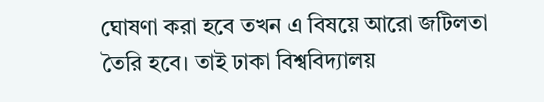ঘোষণা করা হবে তখন এ বিষয়ে আরো জটিলতা তৈরি হবে। তাই ঢাকা বিশ্ববিদ্যালয়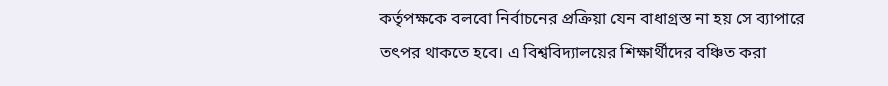কর্তৃপক্ষকে বলবো নির্বাচনের প্রক্রিয়া যেন বাধাগ্রস্ত না হয় সে ব্যাপারে তৎপর থাকতে হবে। এ বিশ্ববিদ্যালয়ের শিক্ষার্থীদের বঞ্চিত করা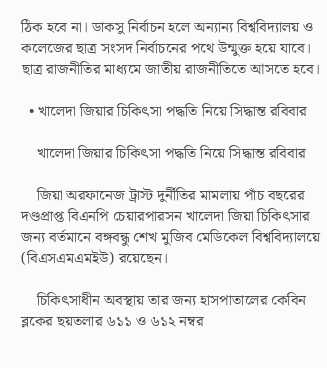ঠিক হবে না। ডাকসু নির্বাচন হলে অন্যান্য বিশ্ববিদ্যালয় ও কলেজের ছাত্র সংসদ নির্বাচনের পথে উন্মুক্ত হয়ে যাবে। ছাত্র রাজনীতির মাধ্যমে জাতীয় রাজনীতিতে আসতে হবে।

  • খালেদা জিয়ার চিকিৎসা পদ্ধতি নিয়ে সিদ্ধান্ত রবিবার

    খালেদা জিয়ার চিকিৎসা পদ্ধতি নিয়ে সিদ্ধান্ত রবিবার

    জিয়া অরফানেজ ট্রাস্ট দুর্নীতির মামলায় পাঁচ বছরের দণ্ডপ্রাপ্ত বিএনপি চেয়ারপারসন খালেদা জিয়া চিকিৎসার জন্য বর্তমানে বঙ্গবন্ধু শেখ মুজিব মেডিকেল বিশ্ববিদ্যালয়ে (বিএসএমএমইউ) রয়েছেন।

    চিকিৎসাধীন অবস্থায় তার জন্য হাসপাতালের কেবিন ব্লকের ছয়তলার ৬১১ ও ৬১২ নম্বর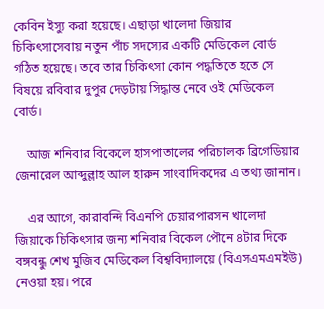কেবিন ইস্যু করা হয়েছে। এছাড়া খালেদা জিয়ার চিকিৎসাসেবায় নতুন পাঁচ সদস্যের একটি মেডিকেল বোর্ড গঠিত হয়েছে। তবে তার চিকিৎসা কোন পদ্ধতিতে হতে সে বিষয়ে রবিবার দুপুর দেড়টায় সিদ্ধান্ত নেবে ওই মেডিকেল বোর্ড।

    আজ শনিবার বিকেলে হাসপাতালের পরিচালক ব্রিগেডিয়ার জেনারেল আব্দুল্লাহ আল হারুন সাংবাদিকদের এ তথ্য জানান।

    এর আগে, কারাবন্দি বিএনপি চেয়ারপারসন খালেদা জিয়াকে চিকিৎসার জন্য শনিবার বিকেল পৌনে ৪টার দিকে বঙ্গবন্ধু শেখ মুজিব মেডিকেল বিশ্ববিদ্যালয়ে (বিএসএমএমইউ) নেওয়া হয়। পরে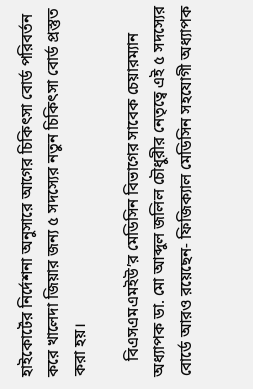হাইকোর্টের নির্দেশনা অনুসারে আগের চিকিৎসা বোর্ড পরিবর্তন করে খালেদা জিয়ার জন্য ৫ সদস্যের নতুন চিকিৎসা বোর্ড প্রস্তুত করা হয়।

    বিএসএমএমইউ’র মেডিসিন বিভাগের সাবেক চেয়ারম্যান অধ্যাপক ডা. মো আব্দুল জলিল চৌধুরীর নেতৃত্বে এই ৫ সদস্যের বোর্ডে আরও রয়েছেন- ফিজিক্যাল মেডিসিন সহযোগী অধ্যাপক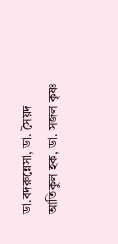ডা.বদরুন্নেসা, ডা. সৈয়দ আতিকুল হক, ডা. সজল কৃষ্ণ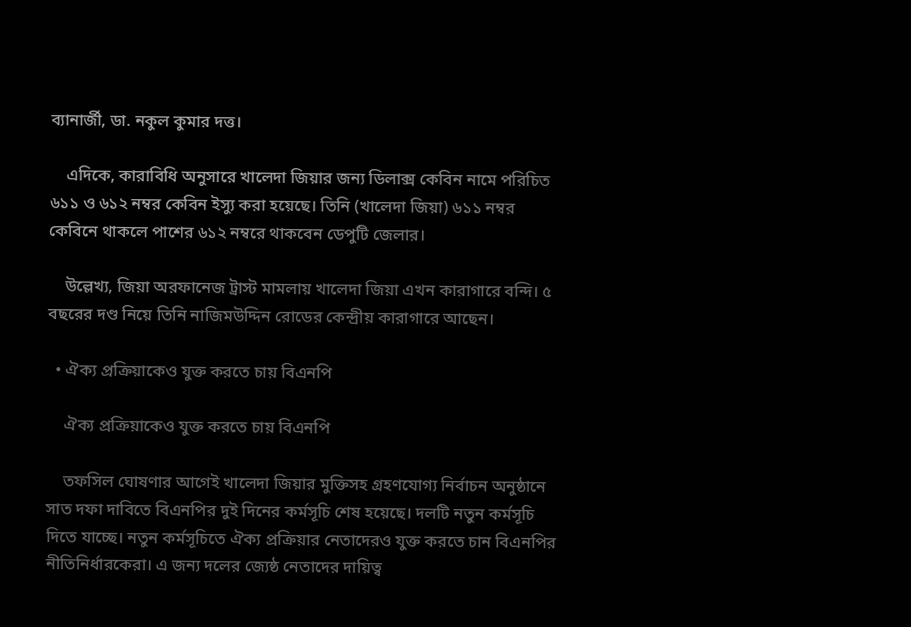ব্যানার্জী, ডা. নকুল কুমার দত্ত।

    এদিকে, কারাবিধি অনুসারে খালেদা জিয়ার জন্য ডিলাক্স কেবিন নামে পরিচিত ৬১১ ও ৬১২ নম্বর কেবিন ইস্যু করা হয়েছে। তিনি (খালেদা জিয়া) ৬১১ নম্বর কেবিনে থাকলে পাশের ৬১২ নম্বরে থাকবেন ডেপুটি জেলার।

    উল্লেখ্য, জিয়া অরফানেজ ট্রাস্ট মামলায় খালেদা জিয়া এখন কারাগারে বন্দি। ৫ বছরের দণ্ড নিয়ে তিনি নাজিমউদ্দিন রোডের কেন্দ্রীয় কারাগারে আছেন।

  • ঐক্য প্রক্রিয়াকেও যুক্ত করতে চায় বিএনপি

    ঐক্য প্রক্রিয়াকেও যুক্ত করতে চায় বিএনপি

    তফসিল ঘোষণার আগেই খালেদা জিয়ার মুক্তিসহ গ্রহণযোগ্য নির্বাচন অনুষ্ঠানে সাত দফা দাবিতে বিএনপির দুই দিনের কর্মসূচি শেষ হয়েছে। দলটি নতুন কর্মসূচি দিতে যাচ্ছে। নতুন কর্মসূচিতে ঐক্য প্রক্রিয়ার নেতাদেরও যুক্ত করতে চান বিএনপির নীতিনির্ধারকেরা। এ জন্য দলের জ্যেষ্ঠ নেতাদের দায়িত্ব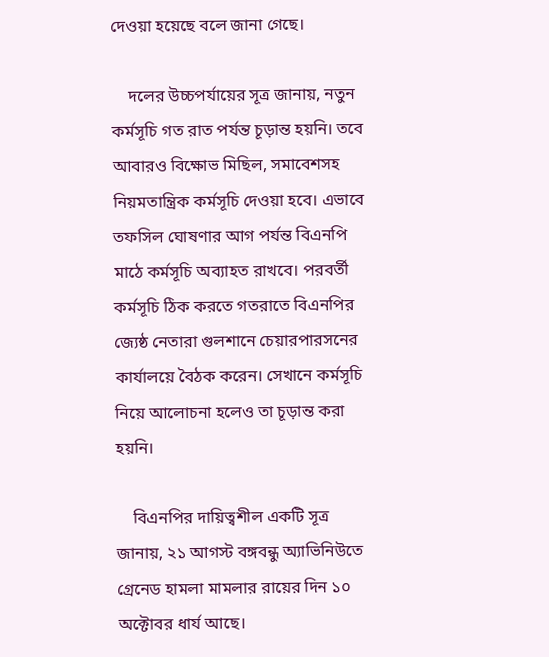দেওয়া হয়েছে বলে জানা গেছে।

    দলের উচ্চপর্যায়ের সূত্র জানায়, নতুন কর্মসূচি গত রাত পর্যন্ত চূড়ান্ত হয়নি। তবে আবারও বিক্ষোভ মিছিল, সমাবেশসহ নিয়মতান্ত্রিক কর্মসূচি দেওয়া হবে। এভাবে তফসিল ঘোষণার আগ পর্যন্ত বিএনপি মাঠে কর্মসূচি অব্যাহত রাখবে। পরবর্তী কর্মসূচি ঠিক করতে গতরাতে বিএনপির জ্যেষ্ঠ নেতারা গুলশানে চেয়ারপারসনের কার্যালয়ে বৈঠক করেন। সেখানে কর্মসূচি নিয়ে আলোচনা হলেও তা চূড়ান্ত করা হয়নি।

    বিএনপির দায়িত্বশীল একটি সূত্র জানায়, ২১ আগস্ট বঙ্গবন্ধু অ্যাভিনিউতে গ্রেনেড হামলা মামলার রায়ের দিন ১০ অক্টোবর ধার্য আছে।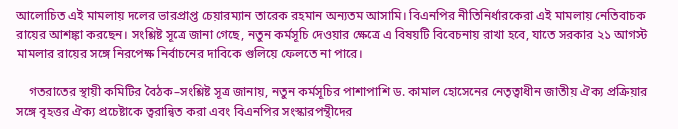আলোচিত এই মামলায় দলের ভারপ্রাপ্ত চেয়ারম্যান তারেক রহমান অন্যতম আসামি। বিএনপির নীতিনির্ধারকেরা এই মামলায় নেতিবাচক রায়ের আশঙ্কা করছেন। সংশ্লিষ্ট সূত্রে জানা গেছে, নতুন কর্মসূচি দেওয়ার ক্ষেত্রে এ বিষয়টি বিবেচনায় রাখা হবে, যাতে সরকার ২১ আগস্ট মামলার রায়ের সঙ্গে নিরপেক্ষ নির্বাচনের দাবিকে গুলিয়ে ফেলতে না পারে।

    গতরাতের স্থায়ী কমিটির বৈঠক–সংশ্লিষ্ট সূত্র জানায়, নতুন কর্মসূচির পাশাপাশি ড. কামাল হোসেনের নেতৃত্বাধীন জাতীয় ঐক্য প্রক্রিয়ার সঙ্গে বৃহত্তর ঐক্য প্রচেষ্টাকে ত্বরান্বিত করা এবং বিএনপির সংস্কারপন্থীদের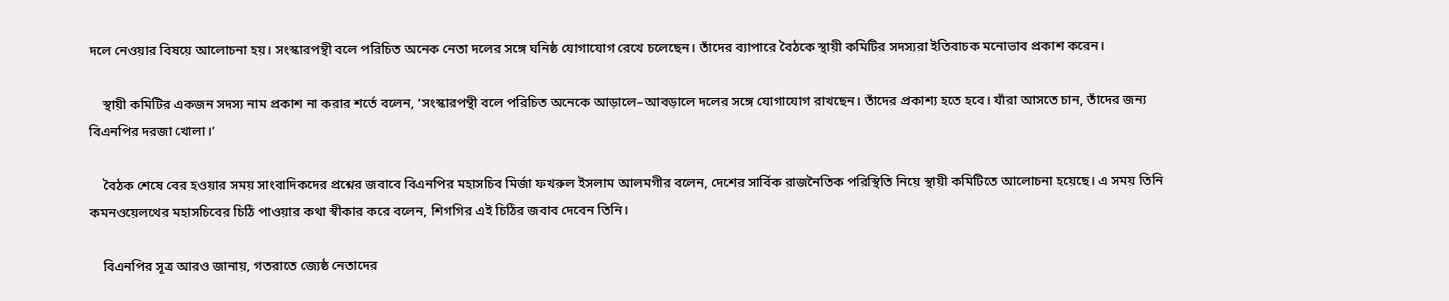দলে নেওয়ার বিষয়ে আলোচনা হয়। সংস্কারপন্থী বলে পরিচিত অনেক নেতা দলের সঙ্গে ঘনিষ্ঠ যোগাযোগ রেখে চলেছেন। তাঁদের ব্যাপারে বৈঠকে স্থায়ী কমিটির সদস্যরা ইতিবাচক মনোভাব প্রকাশ করেন।

    স্থায়ী কমিটির একজন সদস্য নাম প্রকাশ না করার শর্তে বলেন, ‘সংস্কারপন্থী বলে পরিচিত অনেকে আড়ালে–আবড়ালে দলের সঙ্গে যোগাযোগ রাখছেন। তাঁদের প্রকাশ্য হতে হবে। যাঁরা আসতে চান, তাঁদের জন্য বিএনপির দরজা খোলা।’

    বৈঠক শেষে বের হওয়ার সময় সাংবাদিকদের প্রশ্নের জবাবে বিএনপির মহাসচিব মির্জা ফখরুল ইসলাম আলমগীর বলেন, দেশের সার্বিক রাজনৈতিক পরিস্থিতি নিয়ে স্থায়ী কমিটিতে আলোচনা হয়েছে। এ সময় তিনি কমনওয়েলথের মহাসচিবের চিঠি পাওয়ার কথা স্বীকার করে বলেন, শিগগির এই চিঠির জবাব দেবেন তিনি।

    বিএনপির সূত্র আরও জানায়, গতরাতে জ্যেষ্ঠ নেতাদের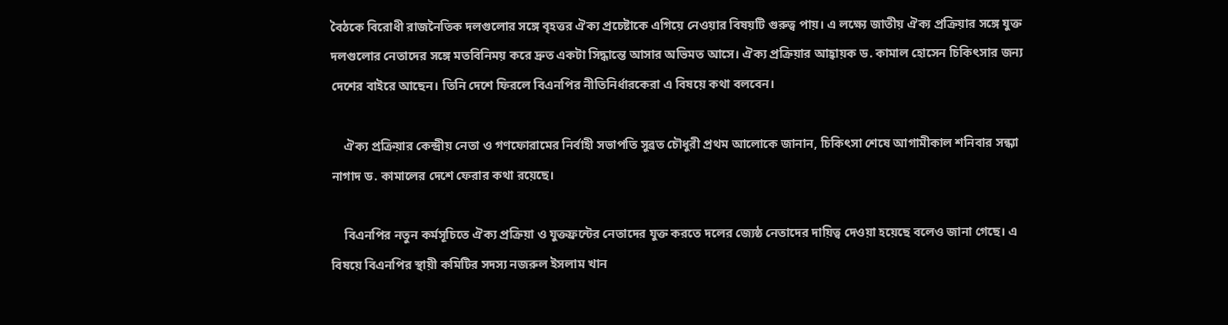বৈঠকে বিরোধী রাজনৈতিক দলগুলোর সঙ্গে বৃহত্তর ঐক্য প্রচেষ্টাকে এগিয়ে নেওয়ার বিষয়টি গুরুত্ব পায়। এ লক্ষ্যে জাতীয় ঐক্য প্রক্রিয়ার সঙ্গে যুক্ত দলগুলোর নেতাদের সঙ্গে মতবিনিময় করে দ্রুত একটা সিদ্ধান্তে আসার অভিমত আসে। ঐক্য প্রক্রিয়ার আহ্বায়ক ড. কামাল হোসেন চিকিৎসার জন্য দেশের বাইরে আছেন। তিনি দেশে ফিরলে বিএনপির নীতিনির্ধারকেরা এ বিষয়ে কথা বলবেন।

    ঐক্য প্রক্রিয়ার কেন্দ্রীয় নেতা ও গণফোরামের নির্বাহী সভাপতি সুব্রত চৌধুরী প্রথম আলোকে জানান, চিকিৎসা শেষে আগামীকাল শনিবার সন্ধ্যা নাগাদ ড. কামালের দেশে ফেরার কথা রয়েছে।

    বিএনপির নতুন কর্মসূচিতে ঐক্য প্রক্রিয়া ও যুক্তফ্রন্টের নেতাদের যুক্ত করতে দলের জ্যেষ্ঠ নেতাদের দায়িত্ব দেওয়া হয়েছে বলেও জানা গেছে। এ বিষয়ে বিএনপির স্থায়ী কমিটির সদস্য নজরুল ইসলাম খান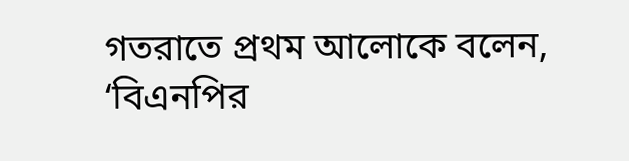গতরাতে প্রথম আলোকে বলেন, ‘বিএনপির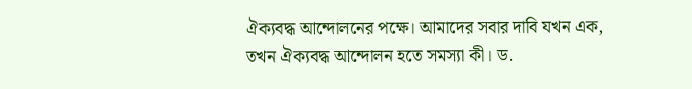ঐক্যবদ্ধ আন্দোলনের পক্ষে। আমাদের সবার দাবি যখন এক, তখন ঐক্যবদ্ধ আন্দোলন হতে সমস্যা কী। ড.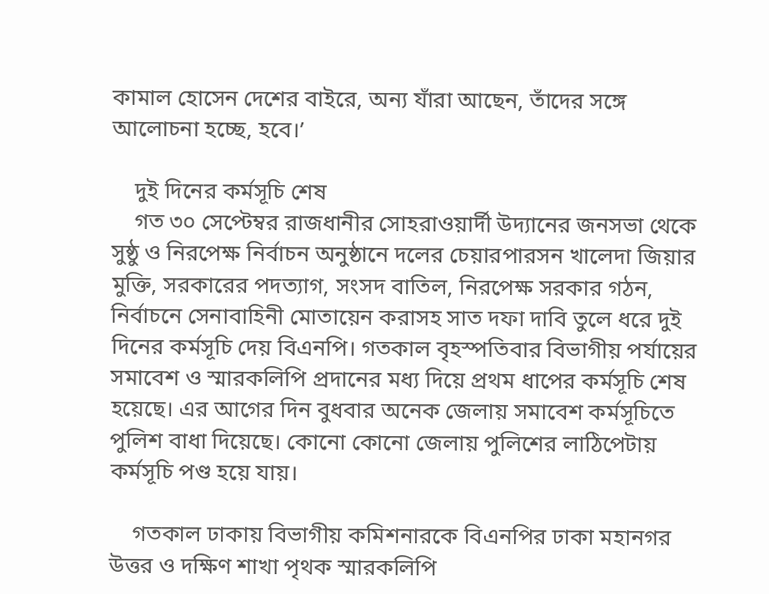কামাল হোসেন দেশের বাইরে, অন্য যাঁরা আছেন, তাঁদের সঙ্গে আলোচনা হচ্ছে, হবে।’

    দুই দিনের কর্মসূচি শেষ
    গত ৩০ সেপ্টেম্বর রাজধানীর সোহরাওয়ার্দী উদ্যানের জনসভা থেকে সুষ্ঠু ও নিরপেক্ষ নির্বাচন অনুষ্ঠানে দলের চেয়ারপারসন খালেদা জিয়ার মুক্তি, সরকারের পদত্যাগ, সংসদ বাতিল, নিরপেক্ষ সরকার গঠন, নির্বাচনে সেনাবাহিনী মোতায়েন করাসহ সাত দফা দাবি তুলে ধরে দুই দিনের কর্মসূচি দেয় বিএনপি। গতকাল বৃহস্পতিবার বিভাগীয় পর্যায়ের সমাবেশ ও স্মারকলিপি প্রদানের মধ্য দিয়ে প্রথম ধাপের কর্মসূচি শেষ হয়েছে। এর আগের দিন বুধবার অনেক জেলায় সমাবেশ কর্মসূচিতে পুলিশ বাধা দিয়েছে। কোনো কোনো জেলায় পুলিশের লাঠিপেটায় কর্মসূচি পণ্ড হয়ে যায়।

    গতকাল ঢাকায় বিভাগীয় কমিশনারকে বিএনপির ঢাকা মহানগর উত্তর ও দক্ষিণ শাখা পৃথক স্মারকলিপি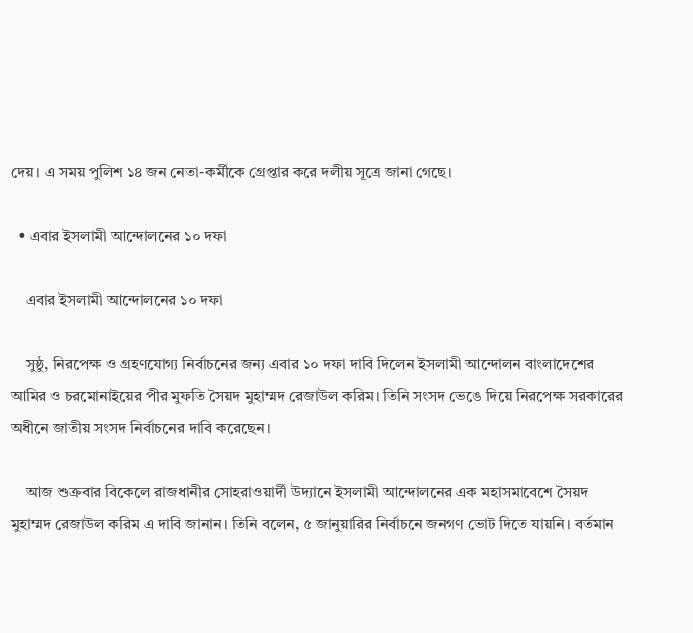দেয়। এ সময় পুলিশ ১৪ জন নেতা-কর্মীকে গ্রেপ্তার করে দলীয় সূত্রে জানা গেছে।

  • এবার ইসলামী আন্দোলনের ১০ দফা

    এবার ইসলামী আন্দোলনের ১০ দফা

    সুষ্ঠু, নিরপেক্ষ ও গ্রহণযোগ্য নির্বাচনের জন্য এবার ১০ দফা দাবি দিলেন ইসলামী আন্দোলন বাংলাদেশের আমির ও চরমোনাইয়ের পীর মুফতি সৈয়দ মুহাম্মদ রেজাউল করিম। তিনি সংসদ ভেঙে দিয়ে নিরপেক্ষ সরকারের অধীনে জাতীয় সংসদ নির্বাচনের দাবি করেছেন।

    আজ শুক্রবার বিকেলে রাজধানীর সোহরাওয়ার্দী উদ্যানে ইসলামী আন্দোলনের এক মহাসমাবেশে সৈয়দ মুহাম্মদ রেজাউল করিম এ দাবি জানান। তিনি বলেন, ৫ জানুয়ারির নির্বাচনে জনগণ ভোট দিতে যায়নি। বর্তমান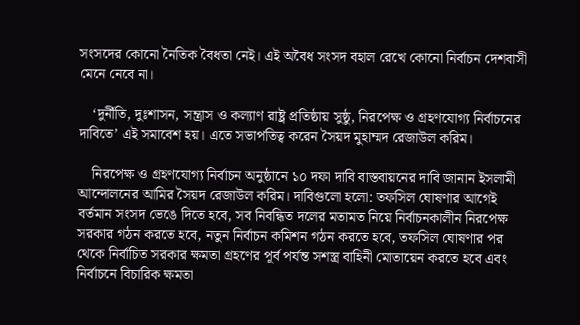সংসদের কোনো নৈতিক বৈধতা নেই। এই অবৈধ সংসদ বহাল রেখে কোনো নির্বাচন দেশবাসী মেনে নেবে না।

    ‘দুর্নীতি, দুঃশাসন, সন্ত্রাস ও কল্যাণ রাষ্ট্র প্রতিষ্ঠায় সুষ্ঠু, নিরপেক্ষ ও গ্রহণযোগ্য নির্বাচনের দাবিতে’ এই সমাবেশ হয়। এতে সভাপতিত্ব করেন সৈয়দ মুহাম্মদ রেজাউল করিম।

    নিরপেক্ষ ও গ্রহণযোগ্য নির্বাচন অনুষ্ঠানে ১০ দফা দাবি বাস্তবায়নের দাবি জানান ইসলামী আন্দোলনের আমির সৈয়দ রেজাউল করিম। দাবিগুলো হলো: তফসিল ঘোষণার আগেই বর্তমান সংসদ ভেঙে দিতে হবে, সব নিবন্ধিত দলের মতামত নিয়ে নির্বাচনকালীন নিরপেক্ষ সরকার গঠন করতে হবে, নতুন নির্বাচন কমিশন গঠন করতে হবে, তফসিল ঘোষণার পর থেকে নির্বাচিত সরকার ক্ষমতা গ্রহণের পূর্ব পর্যন্ত সশস্ত্র বাহিনী মোতায়েন করতে হবে এবং নির্বাচনে বিচারিক ক্ষমতা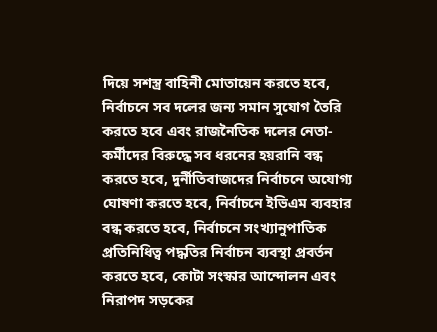দিয়ে সশস্ত্র বাহিনী মোতায়েন করতে হবে, নির্বাচনে সব দলের জন্য সমান সুযোগ তৈরি করতে হবে এবং রাজনৈতিক দলের নেতা-কর্মীদের বিরুদ্ধে সব ধরনের হয়রানি বন্ধ করতে হবে, দুর্নীতিবাজদের নির্বাচনে অযোগ্য ঘোষণা করতে হবে, নির্বাচনে ইভিএম ব্যবহার বন্ধ করতে হবে, নির্বাচনে সংখ্যানুপাতিক প্রতিনিধিত্ব পদ্ধতির নির্বাচন ব্যবস্থা প্রবর্তন করতে হবে, কোটা সংস্কার আন্দোলন এবং নিরাপদ সড়কের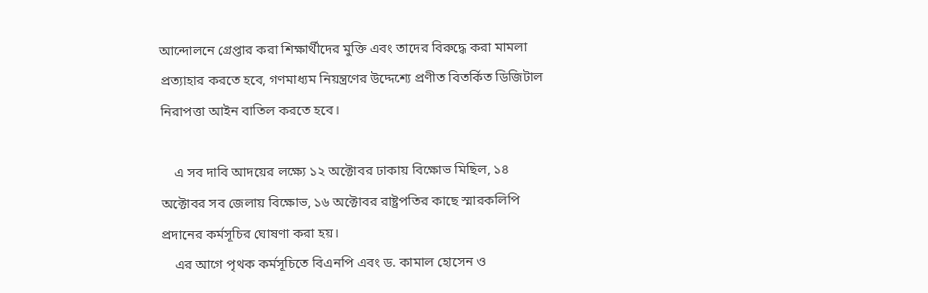আন্দোলনে গ্রেপ্তার করা শিক্ষার্থীদের মুক্তি এবং তাদের বিরুদ্ধে করা মামলা প্রত্যাহার করতে হবে, গণমাধ্যম নিয়ন্ত্রণের উদ্দেশ্যে প্রণীত বিতর্কিত ডিজিটাল নিরাপত্তা আইন বাতিল করতে হবে।

    এ সব দাবি আদয়ের লক্ষ্যে ১২ অক্টোবর ঢাকায় বিক্ষোভ মিছিল, ১৪ অক্টোবর সব জেলায় বিক্ষোভ, ১৬ অক্টোবর রাষ্ট্রপতির কাছে স্মারকলিপি প্রদানের কর্মসূচির ঘোষণা করা হয়।
    এর আগে পৃথক কর্মসূচিতে বিএনপি এবং ড. কামাল হোসেন ও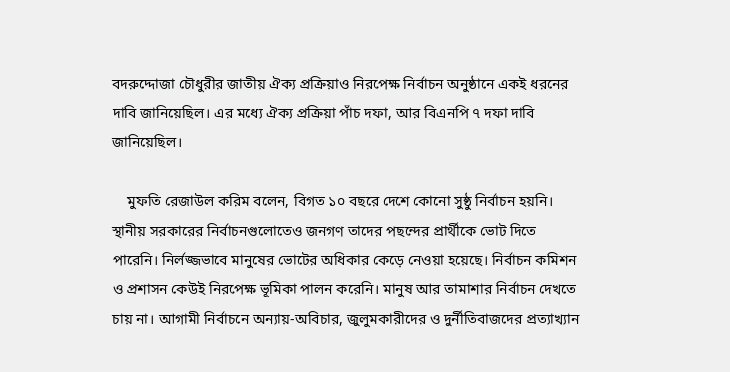বদরুদ্দোজা চৌধুরীর জাতীয় ঐক্য প্রক্রিয়াও নিরপেক্ষ নির্বাচন অনুষ্ঠানে একই ধরনের দাবি জানিয়েছিল। এর মধ্যে ঐক্য প্রক্রিয়া পাঁচ দফা, আর বিএনপি ৭ দফা দাবি জানিয়েছিল।

    মুফতি রেজাউল করিম বলেন, বিগত ১০ বছরে দেশে কোনো সুষ্ঠু নির্বাচন হয়নি। স্থানীয় সরকারের নির্বাচনগুলোতেও জনগণ তাদের পছন্দের প্রার্থীকে ভোট দিতে পারেনি। নির্লজ্জভাবে মানুষের ভোটের অধিকার কেড়ে নেওয়া হয়েছে। নির্বাচন কমিশন ও প্রশাসন কেউই নিরপেক্ষ ভূমিকা পালন করেনি। মানুষ আর তামাশার নির্বাচন দেখতে চায় না। আগামী নির্বাচনে অন্যায়-অবিচার, জুলুমকারীদের ও দুর্নীতিবাজদের প্রত্যাখ্যান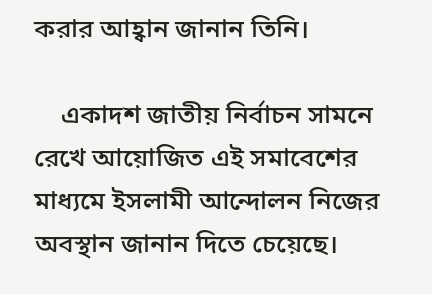করার আহ্বান জানান তিনি।

    একাদশ জাতীয় নির্বাচন সামনে রেখে আয়োজিত এই সমাবেশের মাধ্যমে ইসলামী আন্দোলন নিজের অবস্থান জানান দিতে চেয়েছে।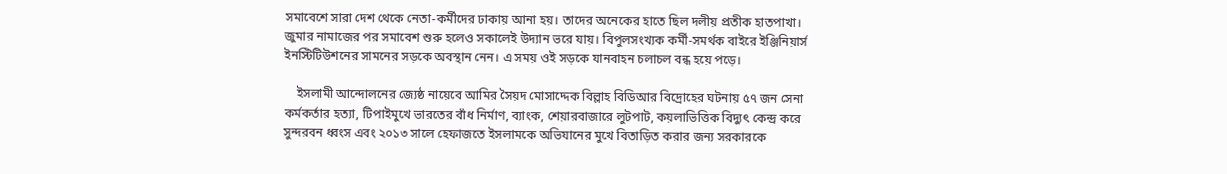সমাবেশে সারা দেশ থেকে নেতা-কর্মীদের ঢাকায় আনা হয়। তাদের অনেকের হাতে ছিল দলীয় প্রতীক হাতপাখা। জুমার নামাজের পর সমাবেশ শুরু হলেও সকালেই উদ্যান ভরে যায়। বিপুলসংখ্যক কর্মী-সমর্থক বাইরে ইঞ্জিনিয়ার্স ইনস্টিটিউশনের সামনের সড়কে অবস্থান নেন। এ সময় ওই সড়কে যানবাহন চলাচল বন্ধ হয়ে পড়ে।

    ইসলামী আন্দোলনের জ্যেষ্ঠ নায়েবে আমির সৈয়দ মোসাদ্দেক বিল্লাহ বিডিআর বিদ্রোহের ঘটনায় ৫৭ জন সেনা কর্মকর্তার হত্যা, টিপাইমুখে ভারতের বাঁধ নির্মাণ, ব্যাংক, শেয়ারবাজারে লুটপাট, কয়লাভিত্তিক বিদ্যুৎ কেন্দ্র করে সুন্দরবন ধ্বংস এবং ২০১৩ সালে হেফাজতে ইসলামকে অভিযানের মুখে বিতাড়িত করার জন্য সরকারকে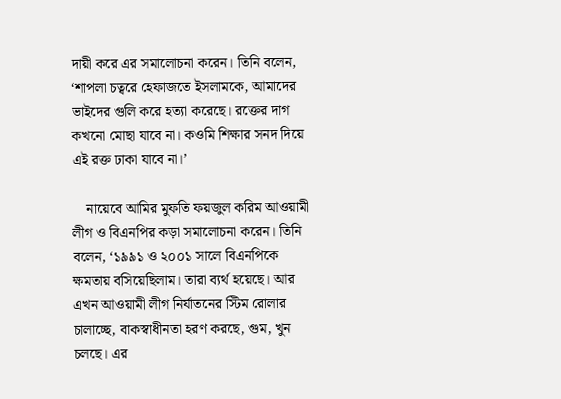দায়ী করে এর সমালোচনা করেন। তিনি বলেন, ‘শাপলা চত্বরে হেফাজতে ইসলামকে, আমাদের ভাইদের গুলি করে হত্যা করেছে। রক্তের দাগ কখনো মোছা যাবে না। কওমি শিক্ষার সনদ দিয়ে এই রক্ত ঢাকা যাবে না।’

    নায়েবে আমির মুফতি ফয়জুল করিম আওয়ামী লীগ ও বিএনপির কড়া সমালোচনা করেন। তিনি বলেন, ‘১৯৯১ ও ২০০১ সালে বিএনপিকে ক্ষমতায় বসিয়েছিলাম। তারা ব্যর্থ হয়েছে। আর এখন আওয়ামী লীগ নির্যাতনের স্টিম রোলার চালাচ্ছে, বাকস্বাধীনতা হরণ করছে, গুম, খুন চলছে। এর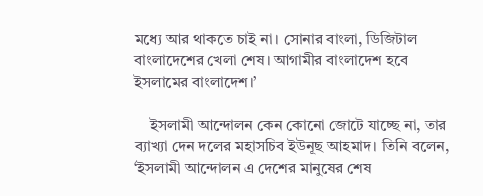মধ্যে আর থাকতে চাই না। সোনার বাংলা, ডিজিটাল বাংলাদেশের খেলা শেষ। আগামীর বাংলাদেশ হবে ইসলামের বাংলাদেশ।’

    ইসলামী আন্দোলন কেন কোনো জোটে যাচ্ছে না, তার ব্যাখ্যা দেন দলের মহাসচিব ইউনূছ আহমাদ। তিনি বলেন, ‘ইসলামী আন্দোলন এ দেশের মানুষের শেষ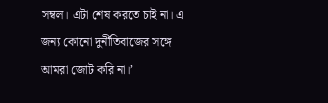সম্বল। এটা শেষ করতে চাই না। এ জন্য কোনো দুর্নীতিবাজের সঙ্গে আমরা জোট করি না।’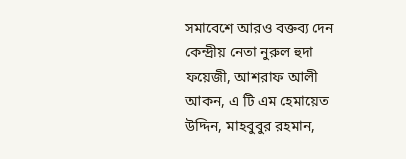সমাবেশে আরও বক্তব্য দেন কেন্দ্রীয় নেতা নুরুল হুদা ফয়েজী, আশরাফ আলী আকন, এ টি এম হেমায়েত উদ্দিন, মাহবুবুর রহমান,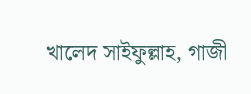খালেদ সাইফুল্লাহ, গাজী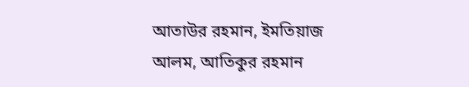আতাউর রহমান, ইমতিয়াজ আলম, আতিকুর রহমান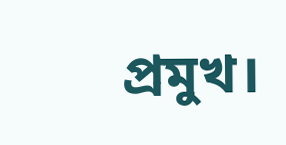প্রমুখ।